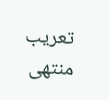تعريب منتهى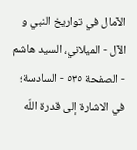الآمال في تواريخ النبي و الآل - الميلاني، السيد هاشم - الصفحة ٥٣٥ - السادسة؛ في الاشارة إلى قدرة اللّه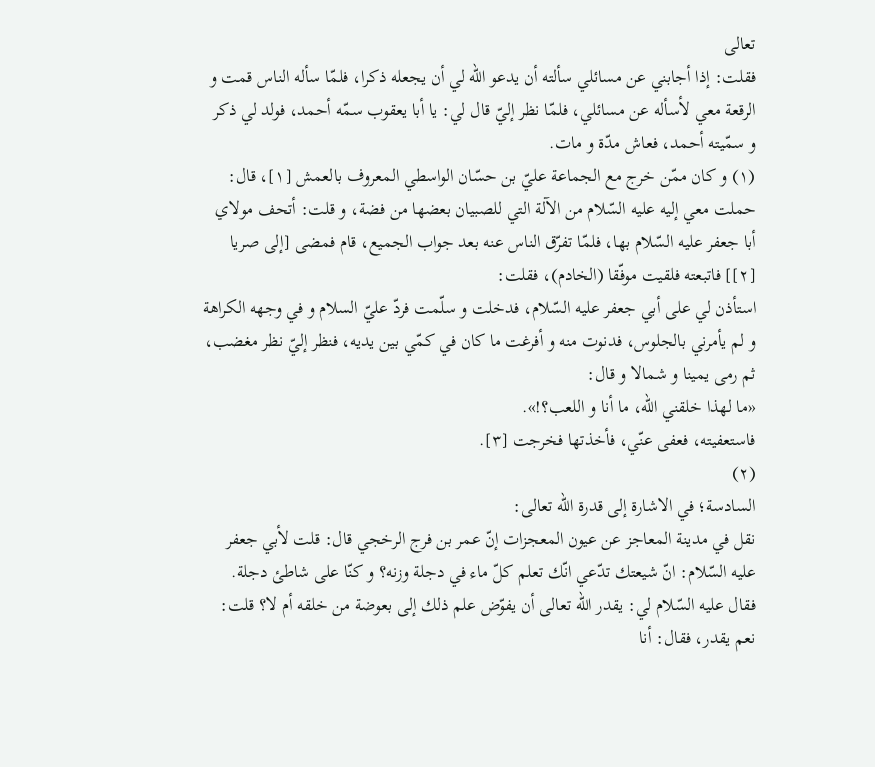تعالى
فقلت: إذا أجابني عن مسائلي سألته أن يدعو اللّه لي أن يجعله ذكرا، فلمّا سأله الناس قمت و الرقعة معي لأسأله عن مسائلي، فلمّا نظر إليّ قال لي: يا أبا يعقوب سمّه أحمد، فولد لي ذكر و سمّيته أحمد، فعاش مدّة و مات.
(١) و كان ممّن خرج مع الجماعة عليّ بن حسّان الواسطي المعروف بالعمش [١]، قال: حملت معي إليه عليه السّلام من الآلة التي للصبيان بعضها من فضة، و قلت: أتحف مولاي أبا جعفر عليه السّلام بها، فلمّا تفرّق الناس عنه بعد جواب الجميع، قام فمضى [إلى صريا [٢]] فاتبعته فلقيت موفّقا (الخادم)، فقلت:
استأذن لي على أبي جعفر عليه السّلام، فدخلت و سلّمت فردّ عليّ السلام و في وجهه الكراهة و لم يأمرني بالجلوس، فدنوت منه و أفرغت ما كان في كمّي بين يديه، فنظر إليّ نظر مغضب، ثم رمى يمينا و شمالا و قال:
«ما لهذا خلقني اللّه، ما أنا و اللعب؟!».
فاستعفيته، فعفى عنّي، فأخذتها فخرجت [٣].
(٢)
السادسة؛ في الاشارة إلى قدرة اللّه تعالى:
نقل في مدينة المعاجز عن عيون المعجزات إنّ عمر بن فرج الرخجي قال: قلت لأبي جعفر عليه السّلام: انّ شيعتك تدّعي انّك تعلم كلّ ماء في دجلة وزنه؟ و كنّا على شاطئ دجلة.
فقال عليه السّلام لي: يقدر اللّه تعالى أن يفوّض علم ذلك إلى بعوضة من خلقه أم لا؟ قلت: نعم يقدر، فقال: أنا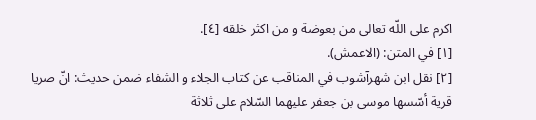اكرم على اللّه تعالى من بعوضة و من اكثر خلقه [٤].
[١] في المتن: (الاعمش).
[٢] نقل ابن شهرآشوب في المناقب عن كتاب الجلاء و الشفاء ضمن حديث: انّ صريا قرية أسّسها موسى بن جعفر عليهما السّلام على ثلاثة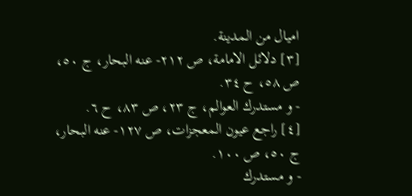اميال من المدينة.
[٣] دلائل الامامة، ص ٢١٢- عنه البحار، ج ٥٠، ص ٥٨، ح ٣٤.
- و مستدرك العوالم، ج ٢٣، ص ٨٣، ح ٦.
[٤] راجع عيون المعجزات، ص ١٢٧- عنه البحار، ج ٥٠، ص ١٠٠.
- و مستدرك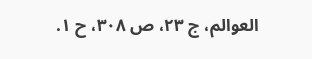العوالم، ج ٢٣، ص ٣٠٨، ح ١.